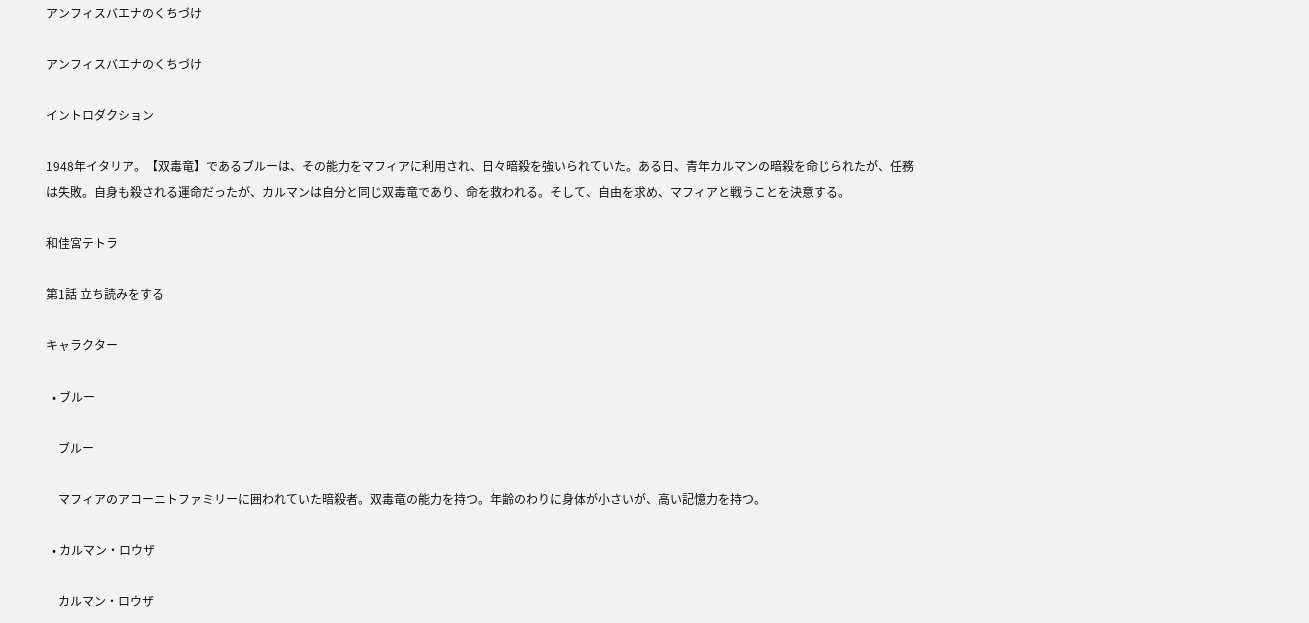アンフィスバエナのくちづけ

アンフィスバエナのくちづけ

イントロダクション

1948年イタリア。【双毒竜】であるブルーは、その能力をマフィアに利用され、日々暗殺を強いられていた。ある日、青年カルマンの暗殺を命じられたが、任務は失敗。自身も殺される運命だったが、カルマンは自分と同じ双毒竜であり、命を救われる。そして、自由を求め、マフィアと戦うことを決意する。

和佳宮テトラ

第1話 立ち読みをする

キャラクター

  • ブルー

    ブルー

    マフィアのアコーニトファミリーに囲われていた暗殺者。双毒竜の能力を持つ。年齢のわりに身体が小さいが、高い記憶力を持つ。

  • カルマン・ロウザ

    カルマン・ロウザ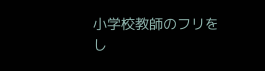小学校教師のフリをし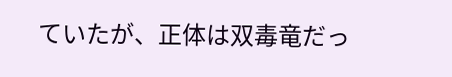ていたが、正体は双毒竜だっ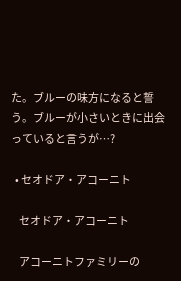た。ブルーの味方になると誓う。ブルーが小さいときに出会っていると言うが…?

  • セオドア・アコーニト

    セオドア・アコーニト

    アコーニトファミリーの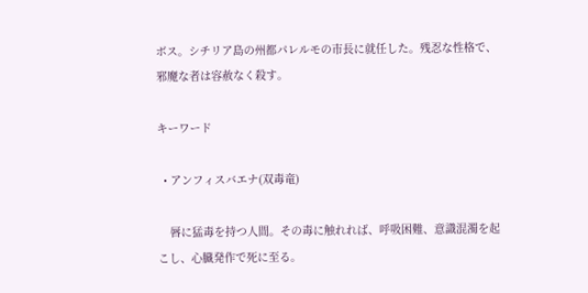ボス。シチリア島の州都パレルモの市長に就任した。残忍な性格で、邪魔な者は容赦なく殺す。

キーワード

  • アンフィスバエナ(双毒竜)

    唇に猛毒を持つ人間。その毒に触れれば、呼吸困難、意識混濁を起こし、心臓発作で死に至る。